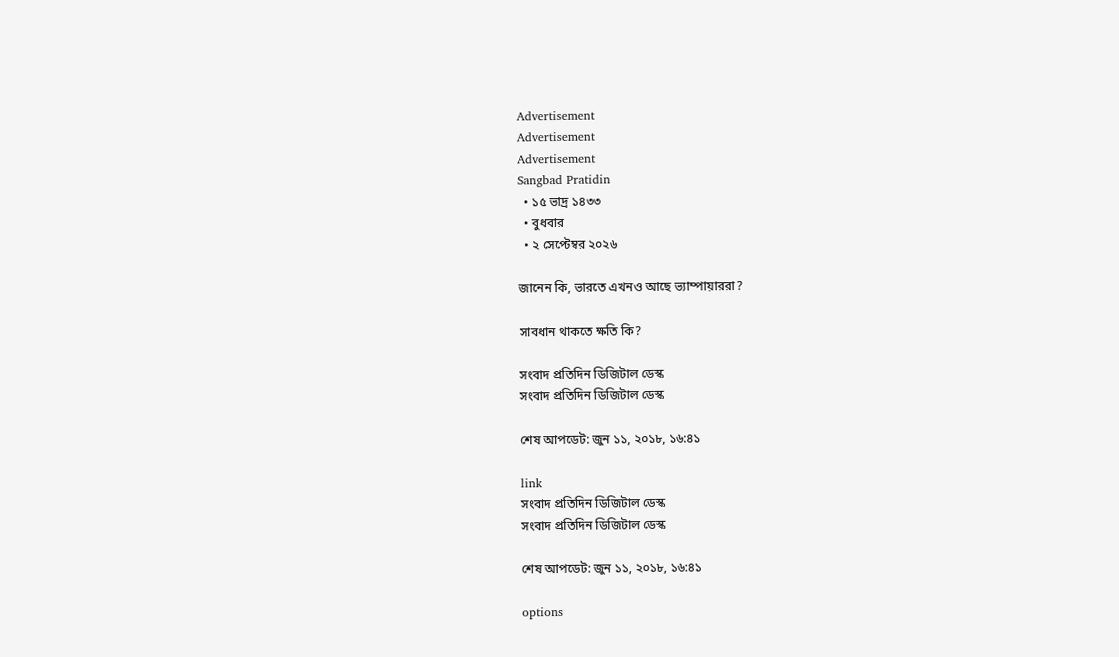Advertisement
Advertisement
Advertisement
Sangbad Pratidin
  • ১৫ ভাদ্র ১৪৩৩
  • বুধবার
  • ২ সেপ্টেম্বর ২০২৬

জানেন কি, ভারতে এখনও আছে ভ্যাম্পায়াররা?

সাবধান থাকতে ক্ষতি কি?

সংবাদ প্রতিদিন ডিজিটাল ডেস্ক
সংবাদ প্রতিদিন ডিজিটাল ডেস্ক

শেষ আপডেট: জুন ১১, ২০১৮, ১৬:৪১

link
সংবাদ প্রতিদিন ডিজিটাল ডেস্ক
সংবাদ প্রতিদিন ডিজিটাল ডেস্ক

শেষ আপডেট: জুন ১১, ২০১৮, ১৬:৪১

options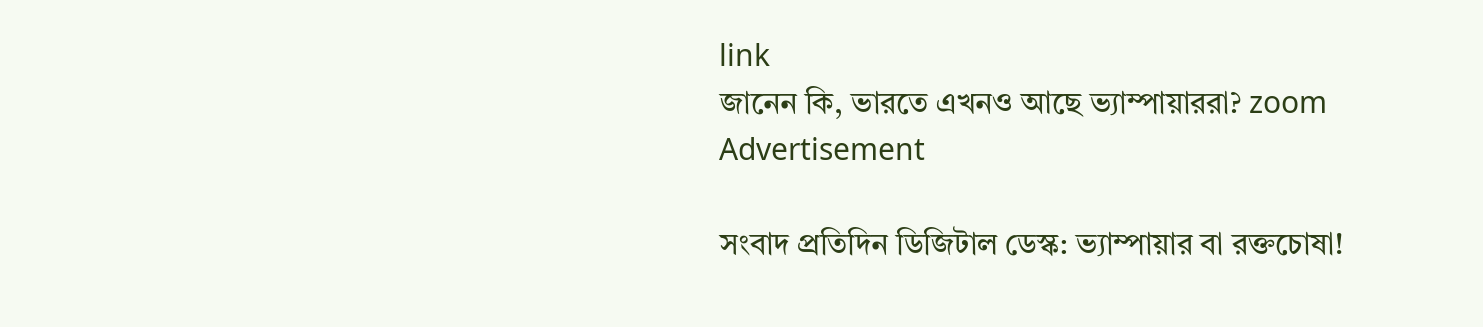link
জানেন কি, ভারতে এখনও আছে ভ্যাম্পায়াররা? zoom
Advertisement

সংবাদ প্রতিদিন ডিজিটাল ডেস্ক: ভ্যাম্পায়ার বা রক্তচোষা!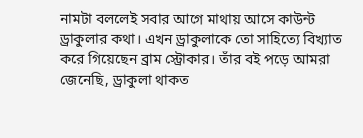নামটা বললেই সবার আগে মাথায় আসে কাউন্ট ড্রাকুলার কথা। এখন ড্রাকুলাকে তো সাহিত্যে বিখ্যাত করে গিয়েছেন ব্রাম স্ট্রোকার। তাঁর বই পড়ে আমরা জেনেছি, ড্রাকুলা থাকত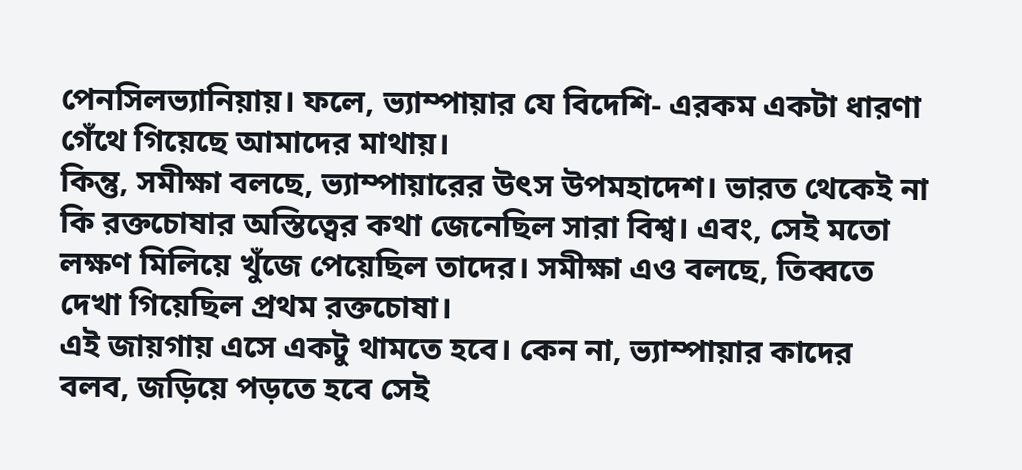পেনসিলভ্যানিয়ায়। ফলে, ভ্যাম্পায়ার যে বিদেশি- এরকম একটা ধারণা গেঁথে গিয়েছে আমাদের মাথায়।
কিন্তু, সমীক্ষা বলছে, ভ্যাম্পায়ারের উৎস উপমহাদেশ। ভারত থেকেই না কি রক্তচোষার অস্তিত্বের কথা জেনেছিল সারা বিশ্ব। এবং, সেই মতো লক্ষণ মিলিয়ে খুঁজে পেয়েছিল তাদের। সমীক্ষা এও বলছে, তিব্বতে দেখা গিয়েছিল প্রথম রক্তচোষা।
এই জায়গায় এসে একটু থামতে হবে। কেন না, ভ্যাম্পায়ার কাদের বলব, জড়িয়ে পড়তে হবে সেই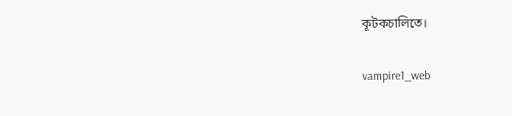কূটকচালিতে।

vampire1_web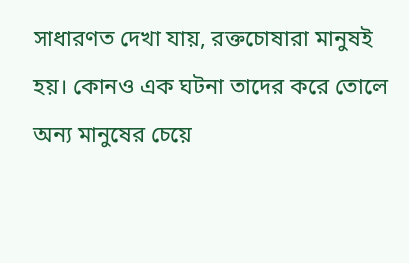সাধারণত দেখা যায়, রক্তচোষারা মানুষই হয়। কোনও এক ঘটনা তাদের করে তোলে অন্য মানুষের চেয়ে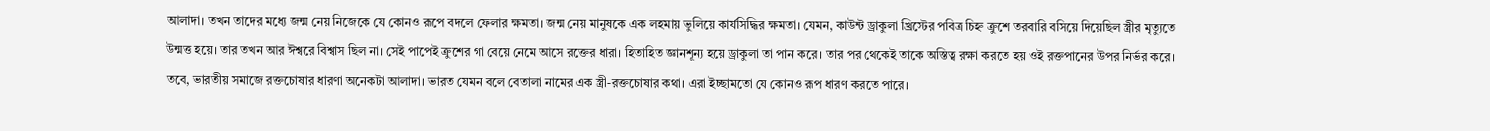আলাদা। তখন তাদের মধ্যে জন্ম নেয় নিজেকে যে কোনও রূপে বদলে ফেলার ক্ষমতা। জন্ম নেয় মানুষকে এক লহমায় ভুলিয়ে কার্যসিদ্ধির ক্ষমতা। যেমন, কাউন্ট ড্রাকুলা খ্রিস্টের পবিত্র চিহ্ন ক্রুশে তরবারি বসিয়ে দিয়েছিল স্ত্রীর মৃত্যুতে উন্মত্ত হয়ে। তার তখন আর ঈশ্বরে বিশ্বাস ছিল না। সেই পাপেই ক্রুশের গা বেয়ে নেমে আসে রক্তের ধারা। হিতাহিত জ্ঞানশূন্য হয়ে ড্রাকুলা তা পান করে। তার পর থেকেই তাকে অস্তিত্ব রক্ষা করতে হয় ওই রক্তপানের উপর নির্ভর করে।
তবে, ভারতীয় সমাজে রক্তচোষার ধারণা অনেকটা আলাদা। ভারত যেমন বলে বেতালা নামের এক স্ত্রী-রক্তচোষার কথা। এরা ইচ্ছামতো যে কোনও রূপ ধারণ করতে পারে।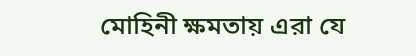মোহিনী ক্ষমতায় এরা যে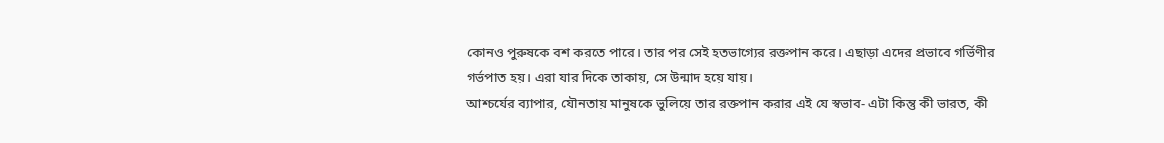কোনও পুরুষকে বশ করতে পারে। তার পর সেই হতভাগ্যের রক্তপান করে। এছাড়া এদের প্রভাবে গর্ভিণীর গর্ভপাত হয়। এরা যার দিকে তাকায়, সে উন্মাদ হয়ে যায়।
আশ্চর্যের ব্যাপার, যৌনতায় মানুষকে ভুলিয়ে তার রক্তপান করার এই যে স্বভাব- এটা কিন্তু কী ভারত, কী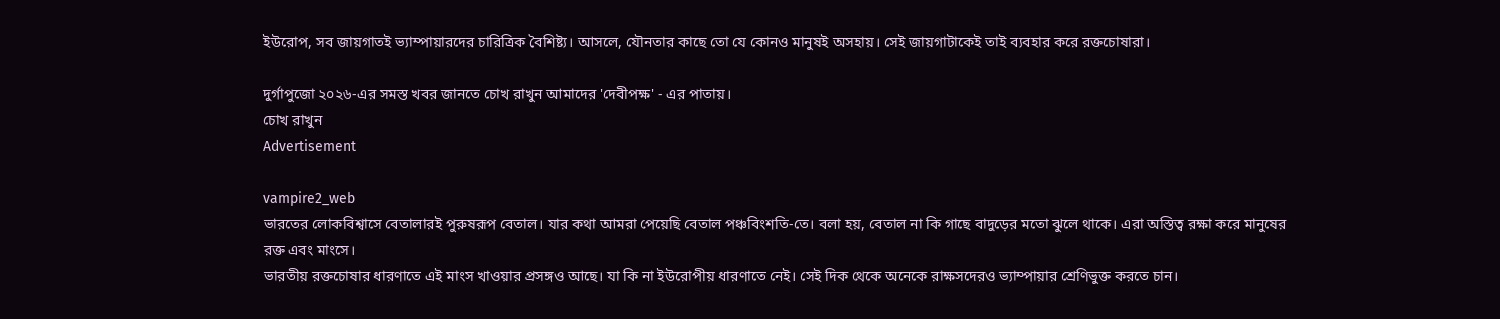ইউরোপ, সব জায়গাতই ভ্যাম্পায়ারদের চারিত্রিক বৈশিষ্ট্য। আসলে, যৌনতার কাছে তো যে কোনও মানুষই অসহায়। সেই জায়গাটাকেই তাই ব্যবহার করে রক্তচোষারা।

দুর্গাপুজো ২০২৬-এর সমস্ত খবর জানতে চোখ রাখুন আমাদের 'দেবীপক্ষ' - এর পাতায়।
চোখ রাখুন
Advertisement

vampire2_web
ভারতের লোকবিশ্বাসে বেতালারই পুরুষরূপ বেতাল। যার কথা আমরা পেয়েছি বেতাল পঞ্চবিংশতি-তে। বলা হয়, বেতাল না কি গাছে বাদুড়ের মতো ঝুলে থাকে। এরা অস্তিত্ব রক্ষা করে মানুষের রক্ত এবং মাংসে।
ভারতীয় রক্তচোষার ধারণাতে এই মাংস খাওয়ার প্রসঙ্গও আছে। যা কি না ইউরোপীয় ধারণাতে নেই। সেই দিক থেকে অনেকে রাক্ষসদেরও ভ্যাম্পায়ার শ্রেণিভুক্ত করতে চান।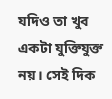যদিও তা খুব একটা যুক্তিযুক্ত নয়। সেই দিক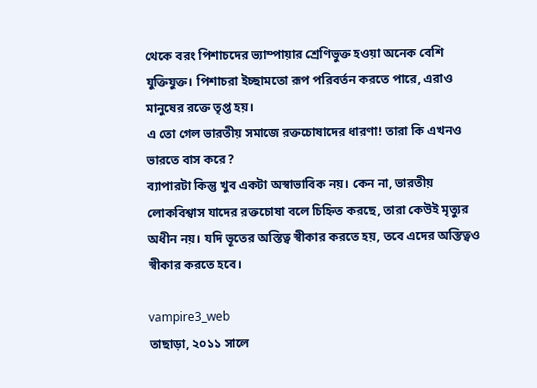থেকে বরং পিশাচদের ভ্যাম্পায়ার শ্রেণিভুক্ত হওয়া অনেক বেশি যুক্তিযুক্ত। পিশাচরা ইচ্ছামতো রূপ পরিবর্তন করতে পারে, এরাও মানুষের রক্তে তৃপ্ত হয়।
এ তো গেল ভারতীয় সমাজে রক্তচোষাদের ধারণা! তারা কি এখনও ভারতে বাস করে?
ব্যাপারটা কিন্তু খুব একটা অস্বাভাবিক নয়। কেন না, ভারতীয় লোকবিশ্বাস যাদের রক্তচোষা বলে চিহ্নিত করছে, তারা কেউই মৃত্যুর অধীন নয়। যদি ভূতের অস্তিত্ব স্বীকার করতে হয়, তবে এদের অস্তিত্বও স্বীকার করতে হবে।

vampire3_web
তাছাড়া, ২০১১ সালে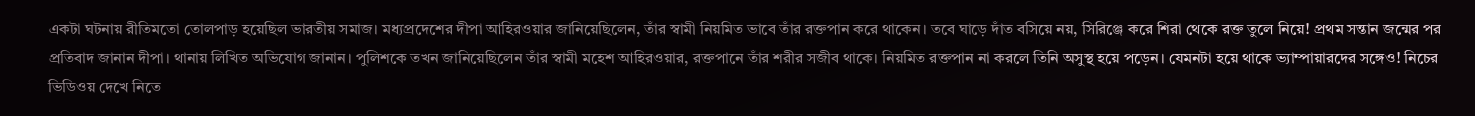একটা ঘটনায় রীতিমতো তোলপাড় হয়েছিল ভারতীয় সমাজ। মধ্যপ্রদেশের দীপা আহিরওয়ার জানিয়েছিলেন, তাঁর স্বামী নিয়মিত ভাবে তাঁর রক্তপান করে থাকেন। তবে ঘাড়ে দাঁত বসিয়ে নয়, সিরিঞ্জে করে শিরা থেকে রক্ত তুলে নিয়ে! প্রথম সন্তান জন্মের পর প্রতিবাদ জানান দীপা। থানায় লিখিত অভিযোগ জানান। পুলিশকে তখন জানিয়েছিলেন তাঁর স্বামী মহেশ আহিরওয়ার, রক্তপানে তাঁর শরীর সজীব থাকে। নিয়মিত রক্তপান না করলে তিনি অসুস্থ হয়ে পড়েন। যেমনটা হয়ে থাকে ভ্যাম্পায়ারদের সঙ্গেও! নিচের ভিডিওয় দেখে নিতে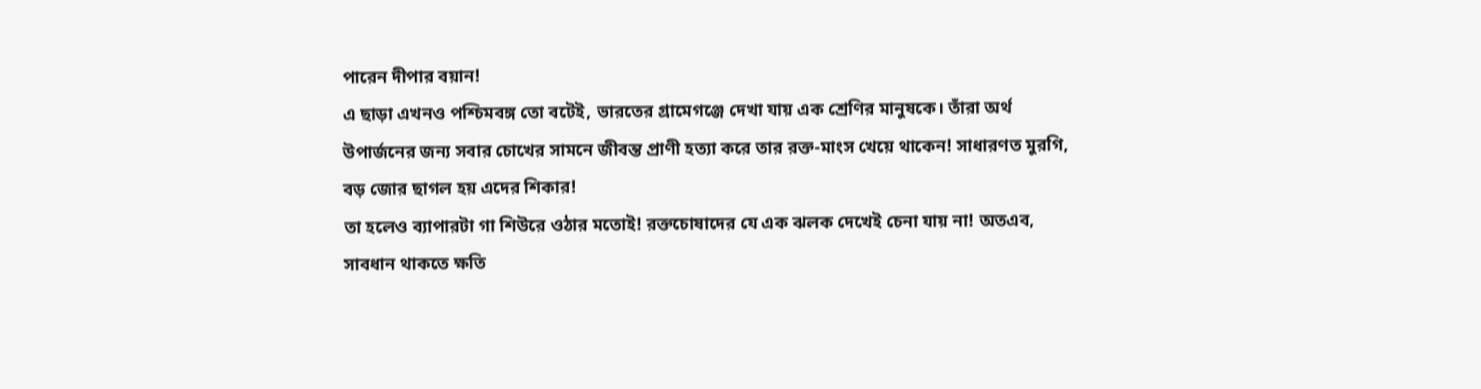পারেন দীপার বয়ান!
এ ছাড়া এখনও পশ্চিমবঙ্গ তো বটেই, ভারতের গ্রামেগঞ্জে দেখা যায় এক শ্রেণির মানুষকে। তাঁরা অর্থ উপার্জনের জন্য সবার চোখের সামনে জীবন্ত প্রাণী হত্যা করে তার রক্ত-মাংস খেয়ে থাকেন! সাধারণত মুরগি, বড় জোর ছাগল হয় এদের শিকার!
তা হলেও ব্যাপারটা গা শিউরে ওঠার মতোই! রক্তচোষাদের যে এক ঝলক দেখেই চেনা যায় না! অতএব, সাবধান থাকতে ক্ষতি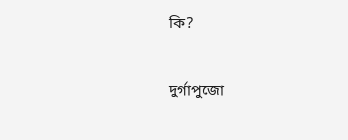কি?

দুর্গাপুজো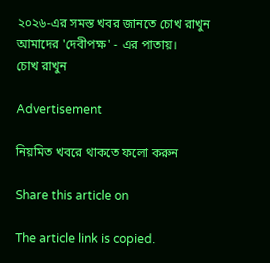২০২৬-এর সমস্ত খবর জানতে চোখ রাখুন আমাদের 'দেবীপক্ষ' - এর পাতায়।
চোখ রাখুন

Advertisement

নিয়মিত খবরে থাকতে ফলো করুন

Share this article on

The article link is copied.